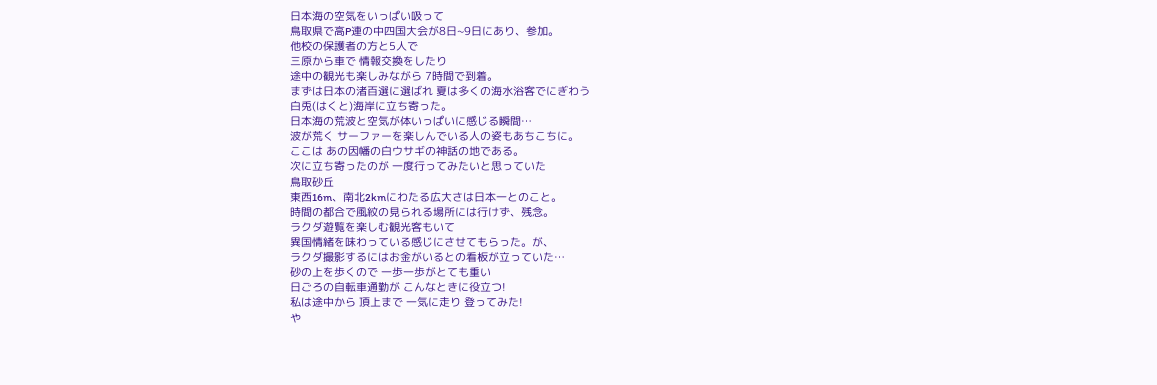日本海の空気をいっぱい吸って
鳥取県で高P連の中四国大会が8日~9日にあり、参加。
他校の保護者の方と5人で
三原から車で 情報交換をしたり
途中の観光も楽しみながら 7時間で到着。
まずは日本の渚百選に選ばれ 夏は多くの海水浴客でにぎわう
白兎(はくと)海岸に立ち寄った。
日本海の荒波と空気が体いっぱいに感じる瞬間…
波が荒く サーファーを楽しんでいる人の姿もあちこちに。
ここは あの因幡の白ウサギの神話の地である。
次に立ち寄ったのが 一度行ってみたいと思っていた
鳥取砂丘
東西16m、南北2kmにわたる広大さは日本一とのこと。
時間の都合で風紋の見られる場所には行けず、残念。
ラクダ遊覧を楽しむ観光客もいて
異国情緒を味わっている感じにさせてもらった。が、
ラクダ撮影するにはお金がいるとの看板が立っていた…
砂の上を歩くので 一歩一歩がとても重い
日ごろの自転車通勤が こんなときに役立つ!
私は途中から 頂上まで 一気に走り 登ってみた!
や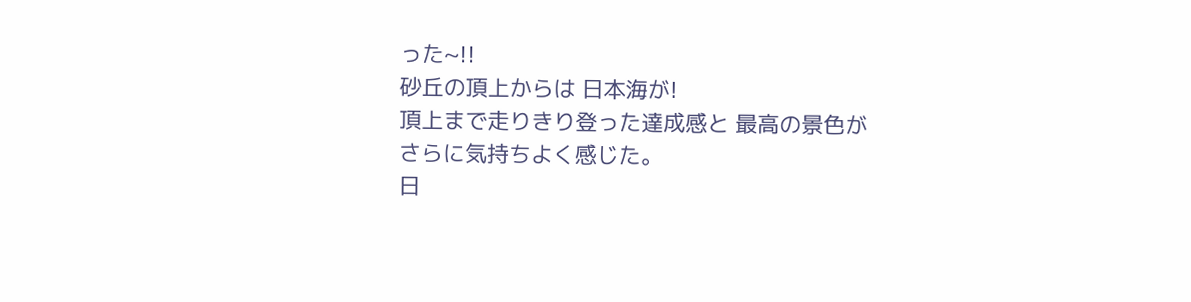った~!!
砂丘の頂上からは 日本海が!
頂上まで走りきり登った達成感と 最高の景色が
さらに気持ちよく感じた。
日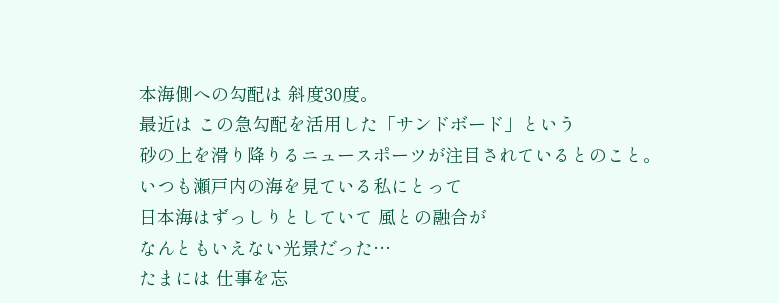本海側への勾配は 斜度30度。
最近は この急勾配を活用した「サンドボード」という
砂の上を滑り降りるニュースポーツが注目されているとのこと。
いつも瀬戸内の海を見ている私にとって
日本海はずっしりとしていて 風との融合が
なんともいえない光景だった…
たまには 仕事を忘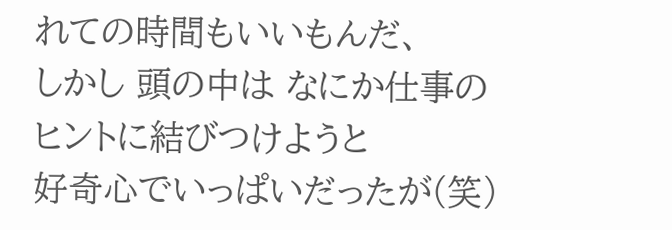れての時間もいいもんだ、
しかし 頭の中は なにか仕事のヒントに結びつけようと
好奇心でいっぱいだったが(笑)